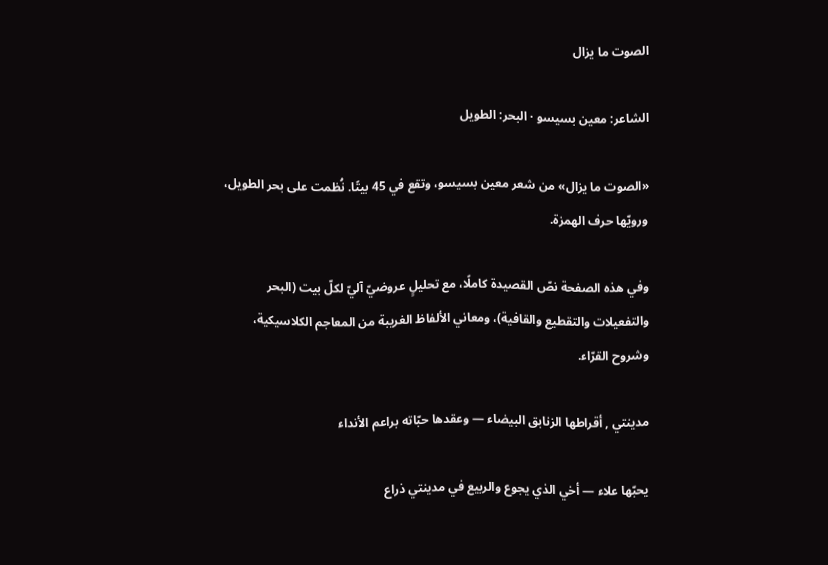الصوت ما يزال

الشاعر: معين بسيسو · البحر: الطويل

«الصوت ما يزال» من شعر معين بسيسو، وتقع في 45 بيتًا. نُظمت على بحر الطويل، ورويّها حرف الهمزة.

وفي هذه الصفحة نصّ القصيدة كاملًا، مع تحليلٍ عروضيّ آليّ لكلّ بيت (البحر والتفعيلات والتقطيع والقافية)، ومعاني الألفاظ الغريبة من المعاجم الكلاسيكية، وشروح القرّاء.

مدينتي , أقراطها الزنابق البيضاء — وعقدها حبّاته براعم الأنداء

يحبّها علاء — أخي الذي يجوع والربيع في مدينتي ذراع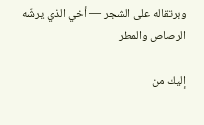وبرتقاله على الشجر — أخي الذي يرشّه الرصاص والمطر

إليك من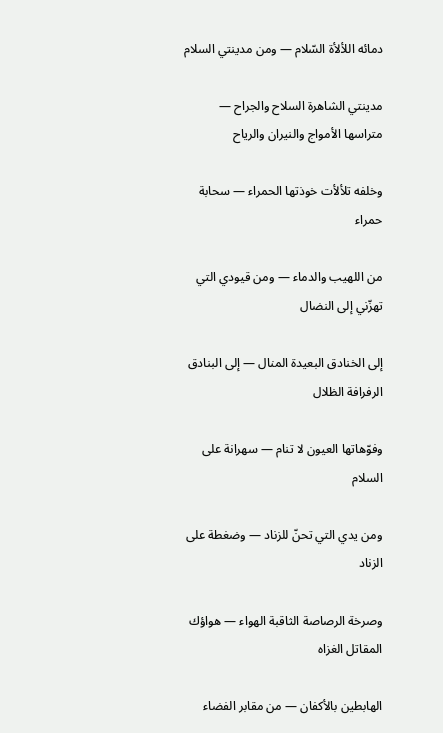دمائه اللألأة السّلام — ومن مدينتي السلام

مدينتي الشاهرة السلاح والجراح — متراسها الأمواج والنيران والرياح

وخلفه تلألأت خوذتها الحمراء — سحابة حمراء

من اللهيب والدماء — ومن قيودي التي تهزّني إلى النضال

إلى الخنادق البعيدة المنال — إلى البنادق الرفرافة الظلال

وفوّهاتها العيون لا تنام — سهرانة على السلام

ومن يدي التي تحنّ للزناد — وضغطة على الزناد

وصرخة الرصاصة الثاقبة الهواء — هواؤك المقاتل الغزاه

الهابطين بالأكفان — من مقابر الفضاء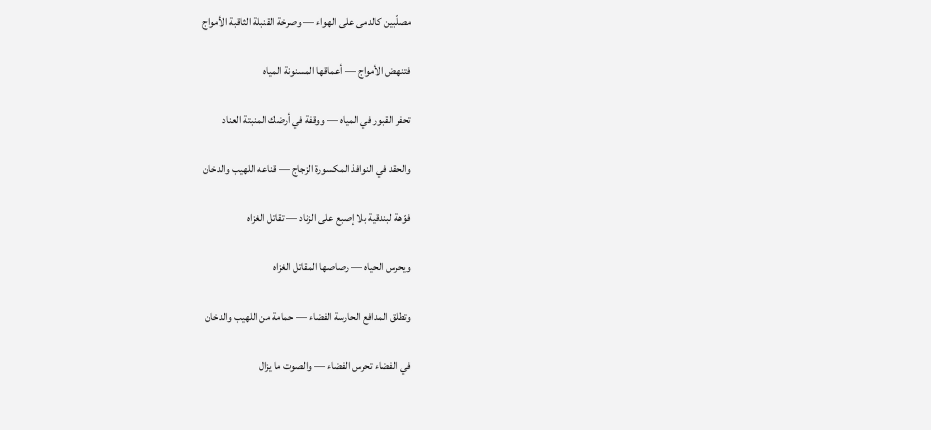مصلّبين كالدمى على الهواء — وصرخة القنبلة الثاقبة الأمواج

فتنهض الأمواج — أعماقها المسنونة المياه

تحفر القبور في المياه — ووقفة في أرضك المنبتة العناد

والحقد في النوافذ المكسورة الزجاج — قناعه اللهيب والدخان

فوّهة لبندقية بلا إصبع على الزناد — تقاتل الغزاه

ويحرس الحياه — رصاصها المقاتل الغزاه

وتطلق المدافع الحارسة الفضاء — حمامة من اللهيب والدخان

في الفضاء تحرس الفضاء — والصوت ما يزال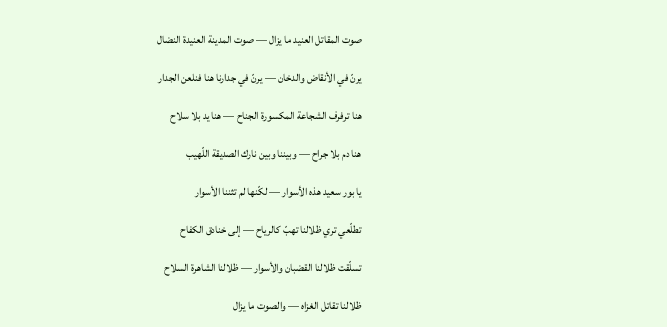صوت المقاتل العنيد ما يزال — صوت المدينة العنيدة النضال

يرنّ في الأنقاض والدخان — يرنّ في جدارنا هنا فنلعن الجدار

هنا ترفرف الشجاعة المكسورة الجناح — هنا يد بلا سلاح

هنا دم بلا جراح — وبيننا وبين نارك الصديقة اللّهيب

يا بور سعيد هذه الأسوار — لكّنها لم تثننا الأسوار

تطلّعي تري ظلالنا تهبّ كالرياح — إلى خنادق الكفاح

تسلّقت ظلالنا القضبان والأسوار — ظلالنا الشاهرة السلاح

ظلالنا تقاتل الغزاه — والصوت ما يزال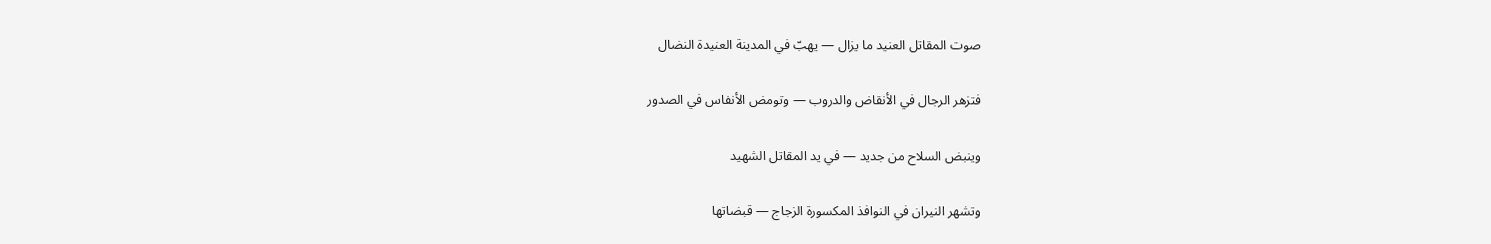صوت المقاتل العنيد ما يزال — يهبّ في المدينة العنيدة النضال

فتزهر الرجال في الأنقاض والدروب — وتومض الأنفاس في الصدور

وينبض السلاح من جديد — في يد المقاتل الشهيد

وتشهر النيران في النوافذ المكسورة الزجاج — قبضاتها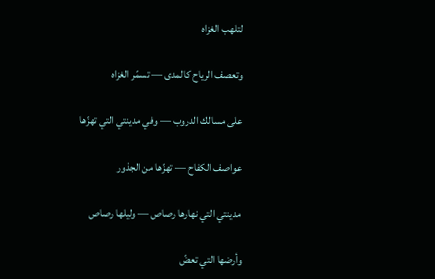لتلهب الغزاه

وتعصف الرياح كالمدى — تسمّر الغزاه

على مسالك الدروب — وفي مدينتي التي تهزّها

عواصف الكفاح — تهزّها من الجذور

مدينتي التي نهارها رصاص — وليلها رصاص

وأرضها التي تعضّ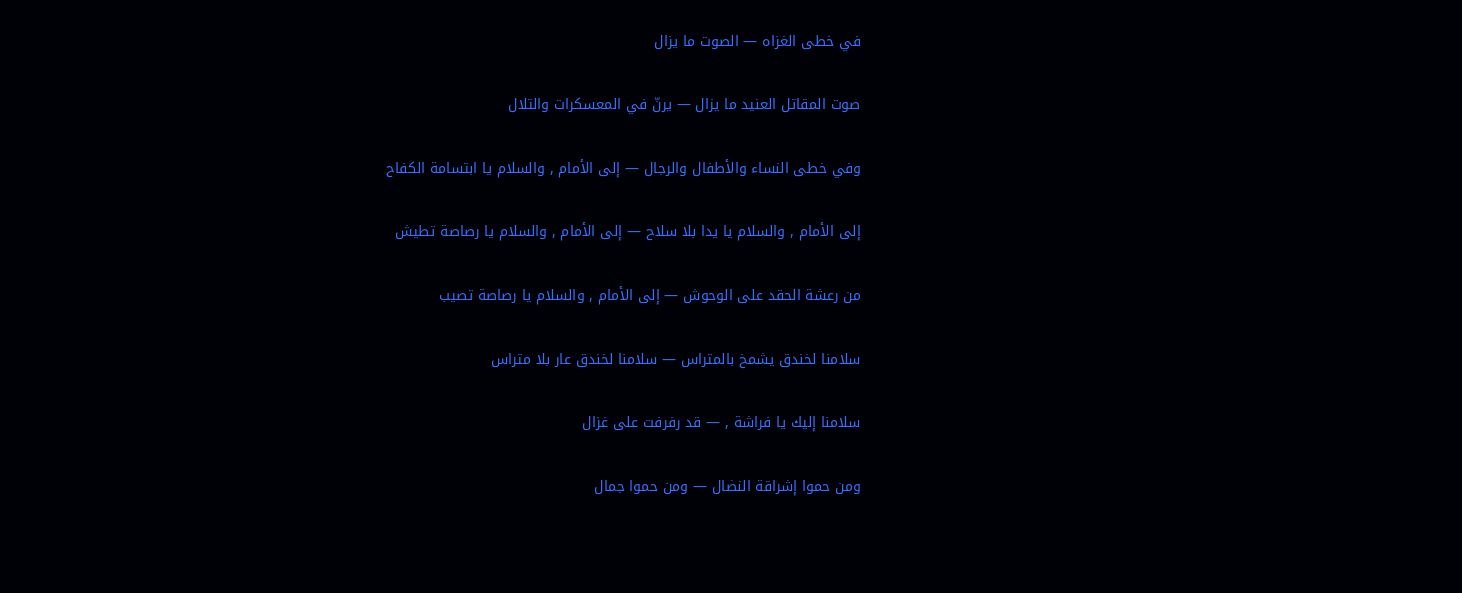في خطى الغزاه — الصوت ما يزال

صوت المقاتل العنيد ما يزال — يرنّ في المعسكرات والتلال

وفي خطى النساء والأطفال والرجال — إلى الأمام , والسلام يا ابتسامة الكفاح

إلى الأمام , والسلام يا يدا بلا سلاح — إلى الأمام , والسلام يا رصاصة تطيش

من رعشة الحقد على الوحوش — إلى الأمام , والسلام يا رصاصة تصيب

سلامنا لخندق يشمخ بالمتراس — سلامنا لخندق عار بلا متراس

سلامنا إليك يا فراشة , — قد رفرفت على غزال

ومن حموا إشراقة النضال — ومن حموا جمال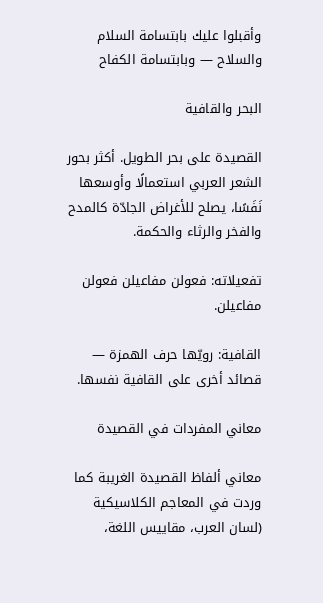وأقبلوا عليك بابتسامة السلام والسلاح — وبابتسامة الكفاح

البحر والقافية

القصيدة على بحر الطويل. أكثر بحور الشعر العربي استعمالًا وأوسعها نَفَسًا، يصلح للأغراض الجادّة كالمدح والفخر والرثاء والحكمة.

تفعيلاته: فعولن مفاعيلن فعولن مفاعيلن.

القافية: رويّها حرف الهمزة — قصائد أخرى على القافية نفسها.

معاني المفردات في القصيدة

معاني ألفاظ القصيدة الغريبة كما وردت في المعاجم الكلاسيكية (لسان العرب، مقاييس اللغة،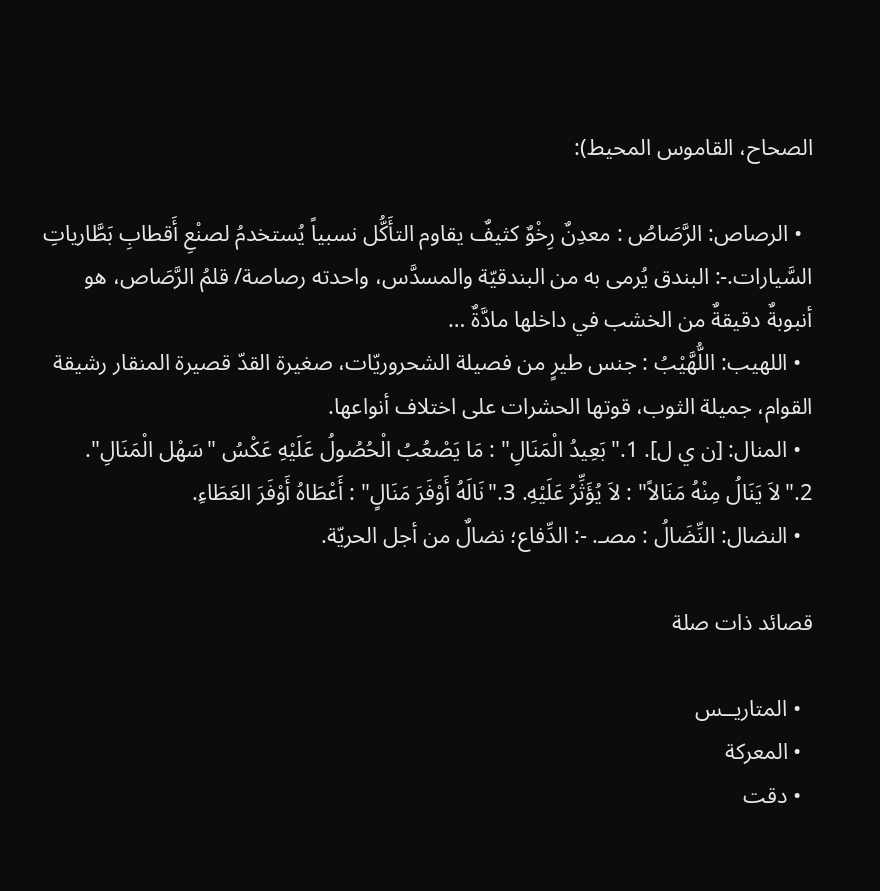الصحاح، القاموس المحيط):

  • الرصاص: الرَّصَاصُ : معدِنٌ رِخْوٌ كثيفٌ يقاوم التأَكُّل نسبياً يُستخدمُ لصنْعِ أَقطابِ بَطَّارياتِ السَّيارات.-: البندق يُرمى به من البندقيّة والمسدَّس، واحدته رصاصة/ قلمُ الرَّصَاص، هو أنبوبةٌ دقيقةٌ من الخشب في داخلها مادَّةٌ …
  • اللهيب: اللُّهَّيْبُ : جنس طيرٍ من فصيلة الشحروريّات، صغيرة القدّ قصيرة المنقار رشيقة القوام، جميلة الثوب، قوتها الحشرات على اختلاف أنواعها.
  • المنال: [ن ي ل]. 1."بَعِيدُ الْمَنَالِ" : مَا يَصْعُبُ الْحُصُولُ عَلَيْهِ عَكْسُ "سَهْل الْمَنَالِ". 2."لاَ يَنَالُ مِنْهُ مَنَالاً" : لاَ يُؤَثِّرُ عَلَيْهِ. 3."نَالَهُ أَوْفَرَ مَنَالٍ" : أَعْطَاهُ أَوْفَرَ العَطَاءِ.
  • النضال: النِّضَالُ : مصـ. -: الدِّفاع؛ نضالٌ من أجل الحريّة.

قصائد ذات صلة

  • المتاريــس
  • المعركة
  • دقت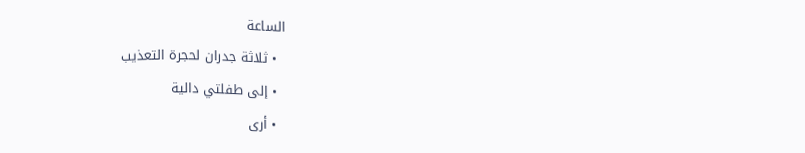الساعة
  • ثلاثة جدران لحجرة التعذيب
  • إلى طفلتي دالية
  • أرى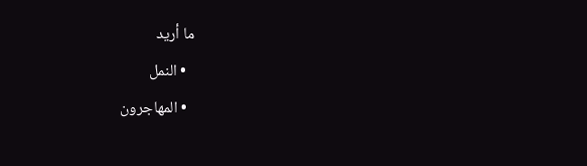ما أريد
  • النمل
  • المهاجرون